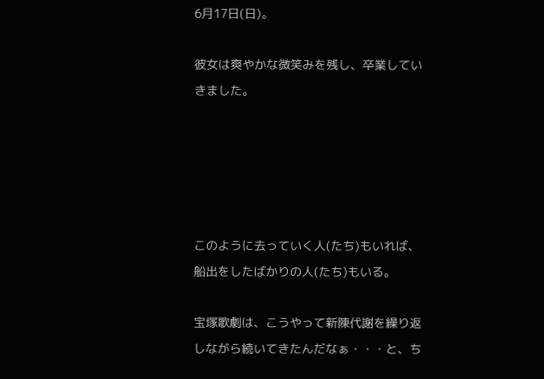6月17日(日)。

彼女は爽やかな微笑みを残し、卒業していきました。





このように去っていく人(たち)もいれば、船出をしたばかりの人(たち)もいる。

宝塚歌劇は、こうやって新陳代謝を繰り返しながら続いてきたんだなぁ・・・と、ち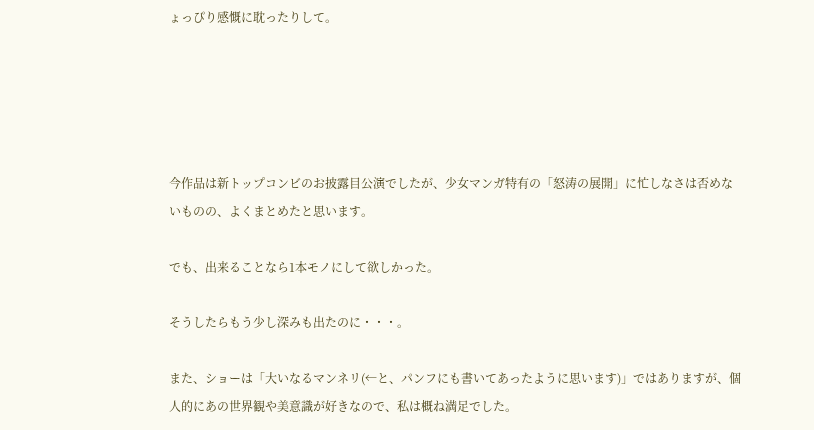ょっぴり感慨に耽ったりして。





今作品は新トップコンビのお披露目公演でしたが、少女マンガ特有の「怒涛の展開」に忙しなさは否めないものの、よくまとめたと思います。

でも、出来ることなら1本モノにして欲しかった。

そうしたらもう少し深みも出たのに・・・。

また、ショーは「大いなるマンネリ(←と、パンフにも書いてあったように思います)」ではありますが、個人的にあの世界観や美意識が好きなので、私は概ね満足でした。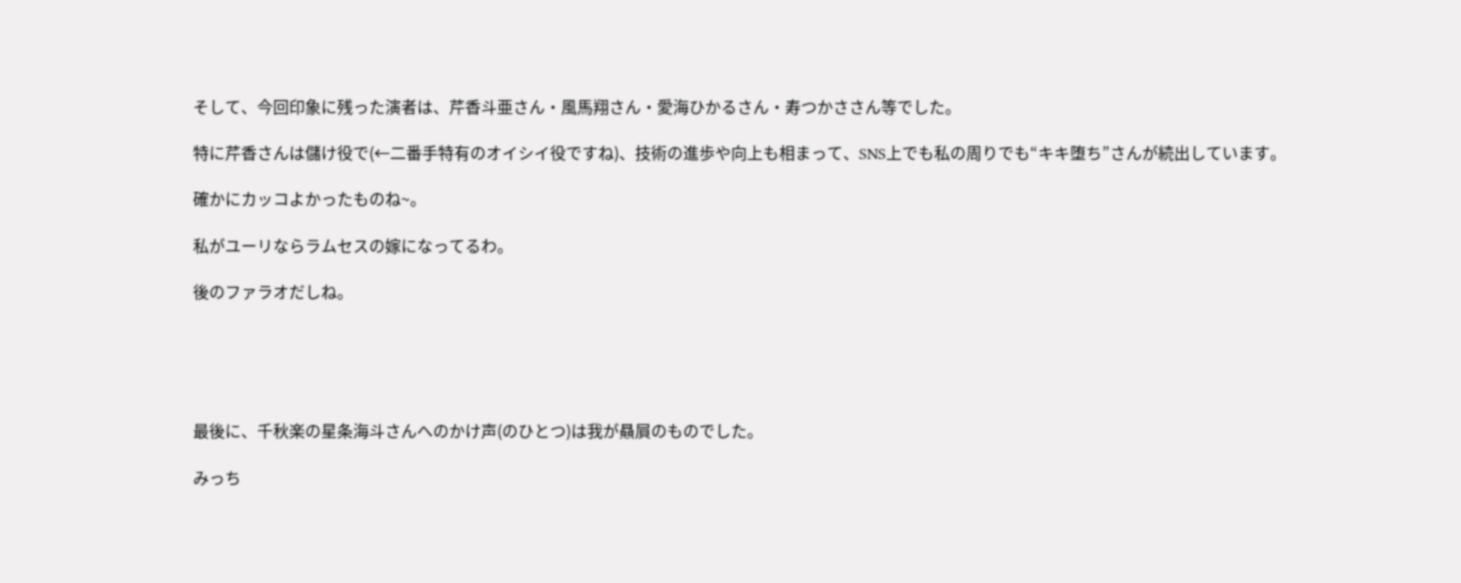そして、今回印象に残った演者は、芹香斗亜さん・風馬翔さん・愛海ひかるさん・寿つかささん等でした。

特に芹香さんは儲け役で(←二番手特有のオイシイ役ですね)、技術の進歩や向上も相まって、SNS上でも私の周りでも“キキ堕ち”さんが続出しています。

確かにカッコよかったものね~。

私がユーリならラムセスの嫁になってるわ。

後のファラオだしね。





最後に、千秋楽の星条海斗さんへのかけ声(のひとつ)は我が贔屓のものでした。

みっち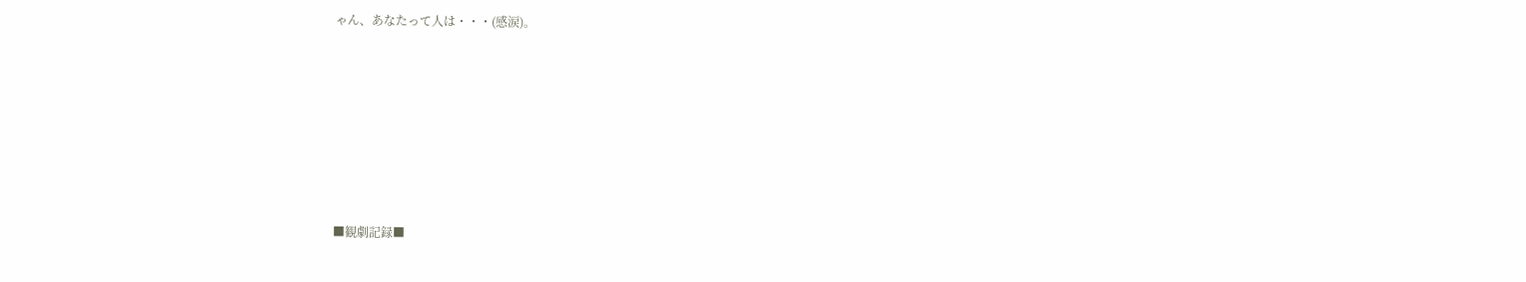ゃん、あなたって人は・・・(感涙)。







■観劇記録■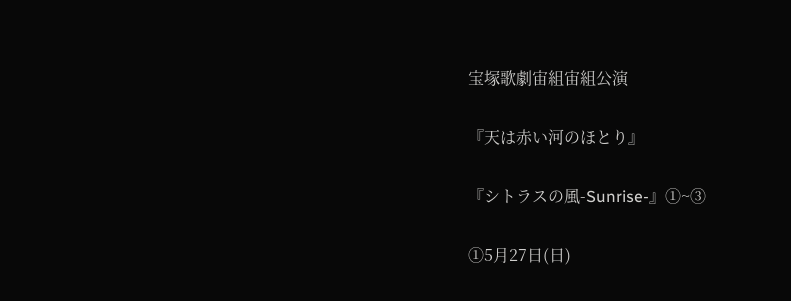宝塚歌劇宙組宙組公演

『天は赤い河のほとり』

『シトラスの風-Sunrise-』①~③

①5月27日(日)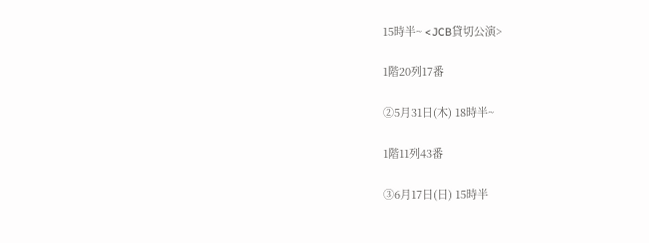15時半~ <JCB貸切公演>

1階20列17番

②5月31日(木) 18時半~

1階11列43番

③6月17日(日) 15時半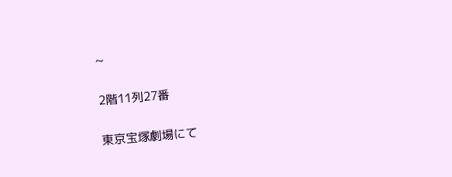~

2階11列27番

東京宝塚劇場にて